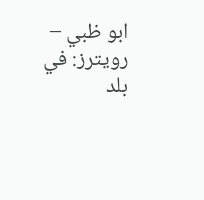ابو ظبي – رويترز: في بلد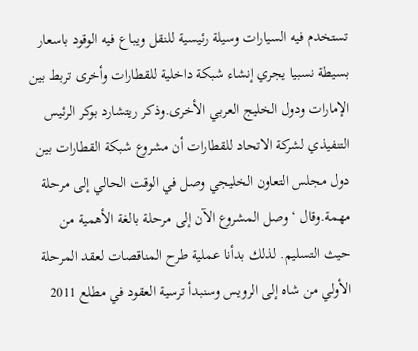تستخدم فيه السيارات وسيلة رئيسية للنقل ويباع فيه الوقود باسعار بسيطة نسبيا يجري إنشاء شبكة داخلية للقطارات وأخرى تربط بين الإمارات ودول الخليج العربي الأخرى.وذكر ريتشارد بوكر الرئيس التنفيذي لشركة الاتحاد للقطارات أن مشروع شبكة القطارات بين دول مجلس التعاون الخليجي وصل في الوقت الحالي إلى مرحلة مهمة.وقال ‘وصل المشروع الآن إلى مرحلة بالغة الأهمية من حيث التسليم. لذلك بدأنا عملية طرح المناقصات لعقد المرحلة الأولي من شاه إلى الرويس وسنبدأ ترسية العقود في مطلع 2011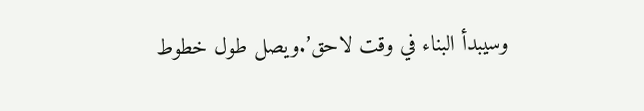وسيبدأ البناء في وقت لاحق’.ويصل طول خطوط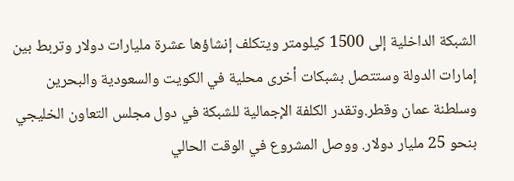الشبكة الداخلية إلى 1500 كيلومتر ويتكلف إنشاؤها عشرة مليارات دولار وتربط بين إمارات الدولة وستتصل بشبكات أخرى محلية في الكويت والسعودية والبحرين وسلطنة عمان وقطر.وتقدر الكلفة الإجمالية للشبكة في دول مجلس التعاون الخليجي بنحو 25 مليار دولار. ووصل المشروع في الوقت الحالي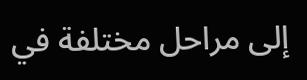إلى مراحل مختلفة في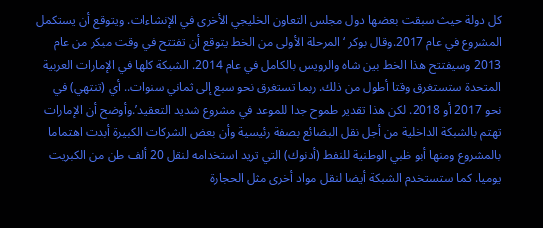كل دولة حيث سبقت بعضها دول مجلس التعاون الخليجي الأخرى في الإنشاءات. ويتوقع أن يستكمل المشروع في عام 2017.وقال بوكر ‘المرحلة الأولى من الخط يتوقع أن تفتتح في وقت مبكر من عام 2013 وسيفتتح هذا الخط بين شاه والرويس بالكامل في عام 2014. الشبكة كلها في الإمارات العربية المتحدة ستستغرق وقتا أطول من ذلك. ربما تستغرق نحو سبع إلى ثماني سنوات.. أي (تنتهي) في نحو 2017 أو 2018. لكن هذا تقدير طموح جدا للموعد في مشروع شديد التعقيد’.وأوضح أن الإمارات تهتم بالشبكة الداخلية من أجل نقل البضائع بصفة رئيسية وأن بعض الشركات الكبيرة أبدت اهتماما بالمشروع ومنها أبو ظبي الوطنية للنفط (أدنوك) التي تريد استخدامه لنقل 20 ألف طن من الكبريت يوميا. كما ستستخدم الشبكة أيضا لنقل مواد أخرى مثل الحجارة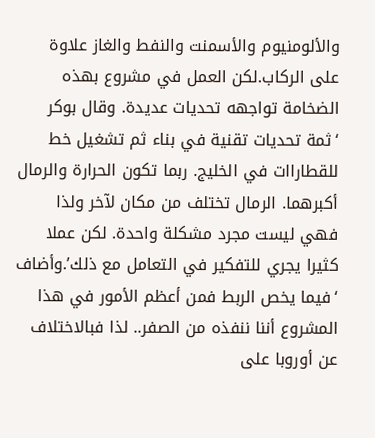والألومنيوم والأسمنت والنفط والغاز علاوة على الركاب.لكن العمل في مشروع بهذه الضخامة تواجهه تحديات عديدة. وقال بوكر ‘ثمة تحديات تقنية في بناء ثم تشغيل خط للقطاراات في الخليج. ربما تكون الحرارة والرمال أكبرهما. الرمال تختلف من مكان لآخر ولذا فهي ليست مجرد مشكلة واحدة. لكن عملا كثيرا يجري للتفكير في التعامل مع ذلك’.وأضاف ‘فيما يخص الربط فمن أعظم الأمور في هذا المشروع أننا ننفذه من الصفر.. لذا فبالاختلاف عن أوروبا على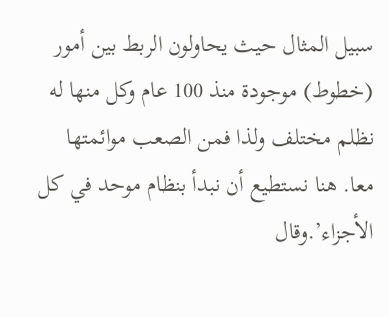سبيل المثال حيث يحاولون الربط بين أمور (خطوط) موجودة منذ 100 عام وكل منها له نظلم مختلف ولذا فمن الصعب موائمتها معا. هنا نستطيع أن نبدأ بنظام موحد في كل الأجزاء’.وقال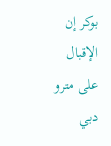بوكر إن الإقبال على مترو دبي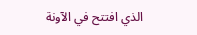الذي افتتح في الآونة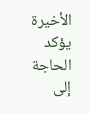الأخيرة يؤكد الحاجة إلى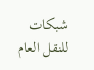شبكات للنقل العام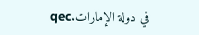في دولة الإمارات.qec